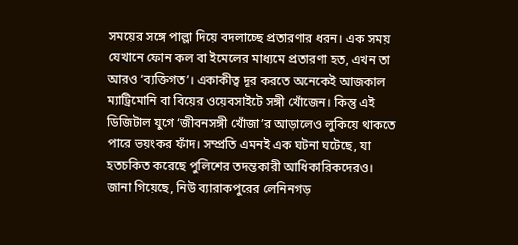সময়ের সঙ্গে পাল্লা দিয়ে বদলাচ্ছে প্রতারণার ধরন। এক সময় যেখানে ফোন কল বা ইমেলের মাধ্যমে প্রতারণা হত, এখন তা আরও ‘ব্যক্তিগত’। একাকীত্ব দূর করতে অনেকেই আজকাল ম্যাট্রিমোনি বা বিয়ের ওয়েবসাইটে সঙ্গী খোঁজেন। কিন্তু এই ডিজিটাল যুগে ‘জীবনসঙ্গী খোঁজা’র আড়ালেও লুকিয়ে থাকতে পারে ভয়ংকর ফাঁদ। সম্প্রতি এমনই এক ঘটনা ঘটেছে, যা হতচকিত করেছে পুলিশের তদন্তকারী আধিকারিকদেরও।
জানা গিয়েছে, নিউ ব্যারাকপুরের লেনিনগড়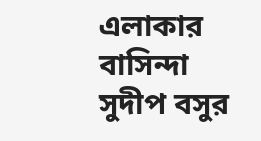এলাকার বাসিন্দা সুদীপ বসুর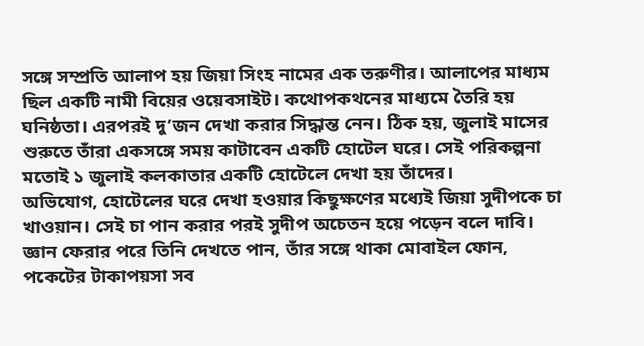সঙ্গে সম্প্রতি আলাপ হয় জিয়া সিংহ নামের এক তরুণীর। আলাপের মাধ্যম ছিল একটি নামী বিয়ের ওয়েবসাইট। কথোপকথনের মাধ্যমে তৈরি হয় ঘনিষ্ঠতা। এরপরই দু’জন দেখা করার সিদ্ধান্ত নেন। ঠিক হয়, জুলাই মাসের শুরুতে তাঁরা একসঙ্গে সময় কাটাবেন একটি হোটেল ঘরে। সেই পরিকল্পনা মতোই ১ জুলাই কলকাতার একটি হোটেলে দেখা হয় তাঁদের।
অভিযোগ, হোটেলের ঘরে দেখা হওয়ার কিছুক্ষণের মধ্যেই জিয়া সুদীপকে চা খাওয়ান। সেই চা পান করার পরই সুদীপ অচেতন হয়ে পড়েন বলে দাবি। জ্ঞান ফেরার পরে তিনি দেখতে পান, তাঁর সঙ্গে থাকা মোবাইল ফোন, পকেটের টাকাপয়সা সব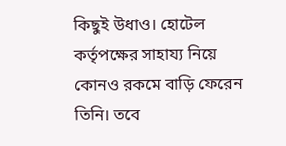কিছুই উধাও। হোটেল কর্তৃপক্ষের সাহায্য নিয়ে কোনও রকমে বাড়ি ফেরেন তিনি। তবে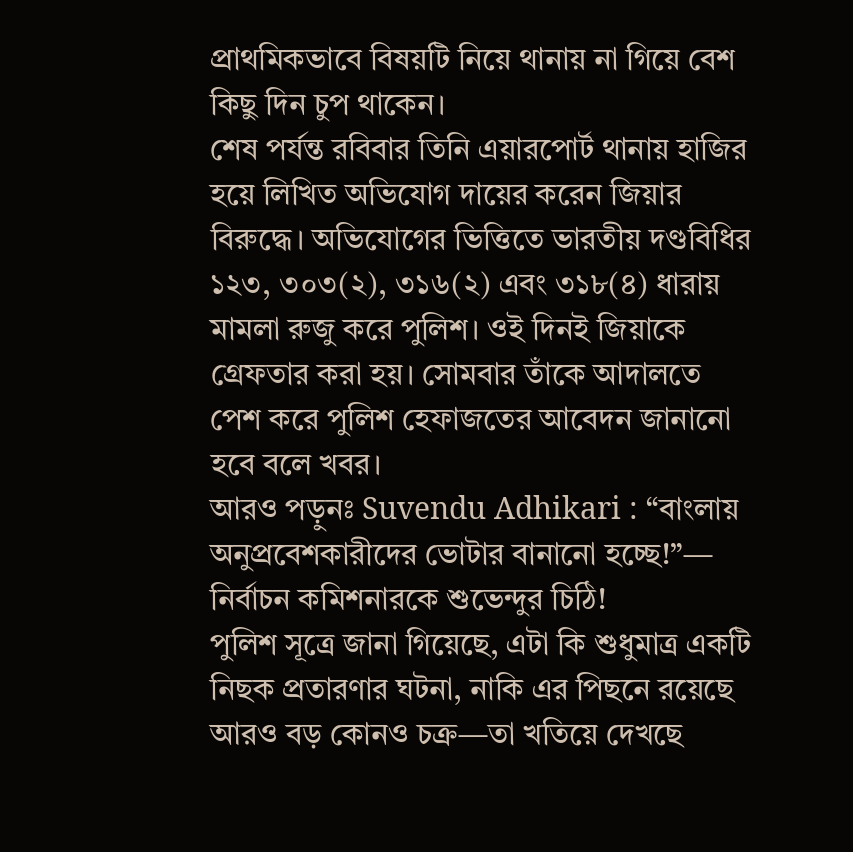প্রাথমিকভাবে বিষয়টি নিয়ে থানায় না গিয়ে বেশ কিছু দিন চুপ থাকেন।
শেষ পর্যন্ত রবিবার তিনি এয়ারপোর্ট থানায় হাজির হয়ে লিখিত অভিযোগ দায়ের করেন জিয়ার বিরুদ্ধে। অভিযোগের ভিত্তিতে ভারতীয় দণ্ডবিধির ১২৩, ৩০৩(২), ৩১৬(২) এবং ৩১৮(৪) ধারায় মামলা রুজু করে পুলিশ। ওই দিনই জিয়াকে গ্রেফতার করা হয়। সোমবার তাঁকে আদালতে পেশ করে পুলিশ হেফাজতের আবেদন জানানো হবে বলে খবর।
আরও পড়ুনঃ Suvendu Adhikari : “বাংলায় অনুপ্রবেশকারীদের ভোটার বানানো হচ্ছে!”— নির্বাচন কমিশনারকে শুভেন্দুর চিঠি!
পুলিশ সূত্রে জানা গিয়েছে, এটা কি শুধুমাত্র একটি নিছক প্রতারণার ঘটনা, নাকি এর পিছনে রয়েছে আরও বড় কোনও চক্র—তা খতিয়ে দেখছে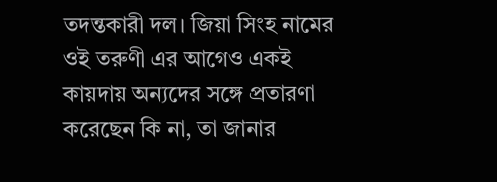তদন্তকারী দল। জিয়া সিংহ নামের ওই তরুণী এর আগেও একই কায়দায় অন্যদের সঙ্গে প্রতারণা করেছেন কি না, তা জানার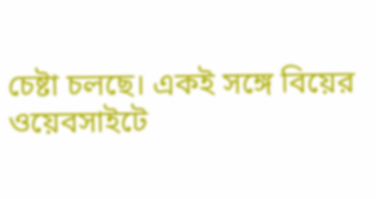চেষ্টা চলছে। একই সঙ্গে বিয়ের ওয়েবসাইটে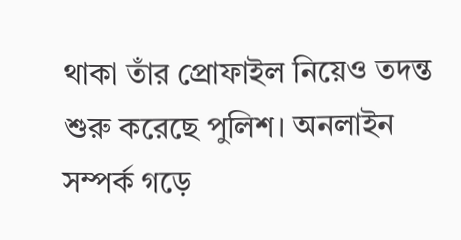থাকা তাঁর প্রোফাইল নিয়েও তদন্ত শুরু করেছে পুলিশ। অনলাইন সম্পর্ক গড়ে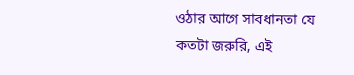ওঠার আগে সাবধানতা যে কতটা জরুরি, এই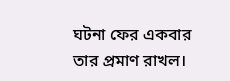ঘটনা ফের একবার তার প্রমাণ রাখল।